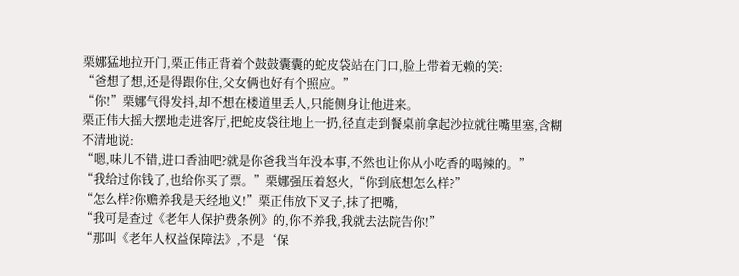栗娜猛地拉开门,栗正伟正背着个鼓鼓囊囊的蛇皮袋站在门口,脸上带着无赖的笑:
“爸想了想,还是得跟你住,父女俩也好有个照应。”
“你!”栗娜气得发抖,却不想在楼道里丢人,只能侧身让他进来。
栗正伟大摇大摆地走进客厅,把蛇皮袋往地上一扔,径直走到餐桌前拿起沙拉就往嘴里塞,含糊不清地说:
“嗯,味儿不错,进口香油吧?就是你爸我当年没本事,不然也让你从小吃香的喝辣的。”
“我给过你钱了,也给你买了票。”栗娜强压着怒火,“你到底想怎么样?”
“怎么样?你赡养我是天经地义!”栗正伟放下叉子,抹了把嘴,
“我可是查过《老年人保护费条例》的,你不养我,我就去法院告你!”
“那叫《老年人权益保障法》,不是‘保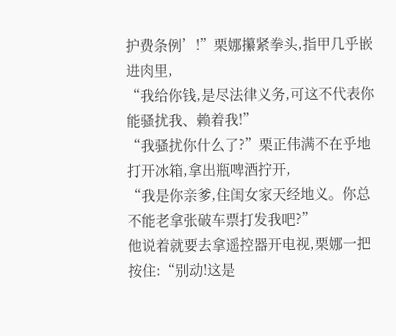护费条例’!”栗娜攥紧拳头,指甲几乎嵌进肉里,
“我给你钱,是尽法律义务,可这不代表你能骚扰我、赖着我!”
“我骚扰你什么了?”栗正伟满不在乎地打开冰箱,拿出瓶啤酒拧开,
“我是你亲爹,住闺女家天经地义。你总不能老拿张破车票打发我吧?”
他说着就要去拿遥控器开电视,栗娜一把按住:“别动!这是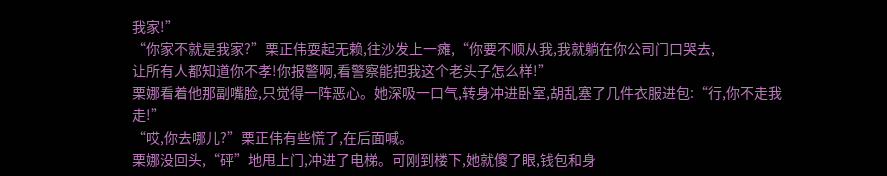我家!”
“你家不就是我家?”栗正伟耍起无赖,往沙发上一瘫,“你要不顺从我,我就躺在你公司门口哭去,
让所有人都知道你不孝!你报警啊,看警察能把我这个老头子怎么样!”
栗娜看着他那副嘴脸,只觉得一阵恶心。她深吸一口气,转身冲进卧室,胡乱塞了几件衣服进包:“行,你不走我走!”
“哎,你去哪儿?”栗正伟有些慌了,在后面喊。
栗娜没回头,“砰”地甩上门,冲进了电梯。可刚到楼下,她就傻了眼,钱包和身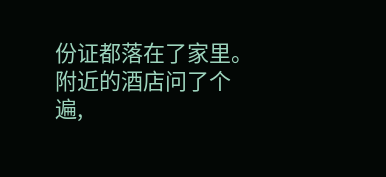份证都落在了家里。
附近的酒店问了个遍,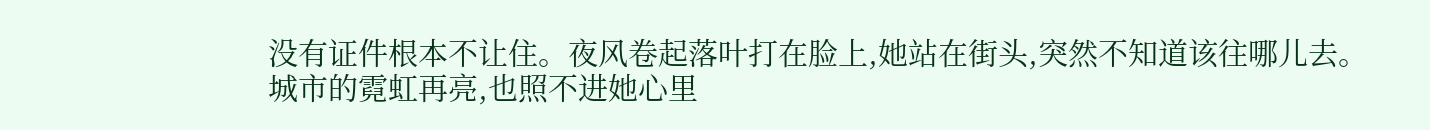没有证件根本不让住。夜风卷起落叶打在脸上,她站在街头,突然不知道该往哪儿去。
城市的霓虹再亮,也照不进她心里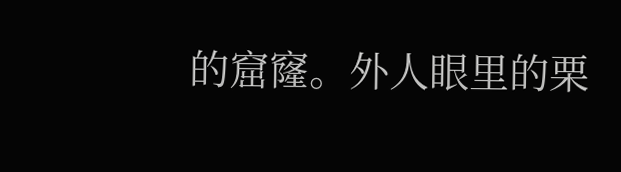的窟窿。外人眼里的栗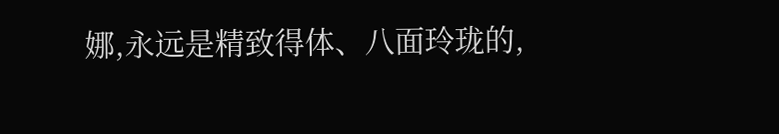娜,永远是精致得体、八面玲珑的,